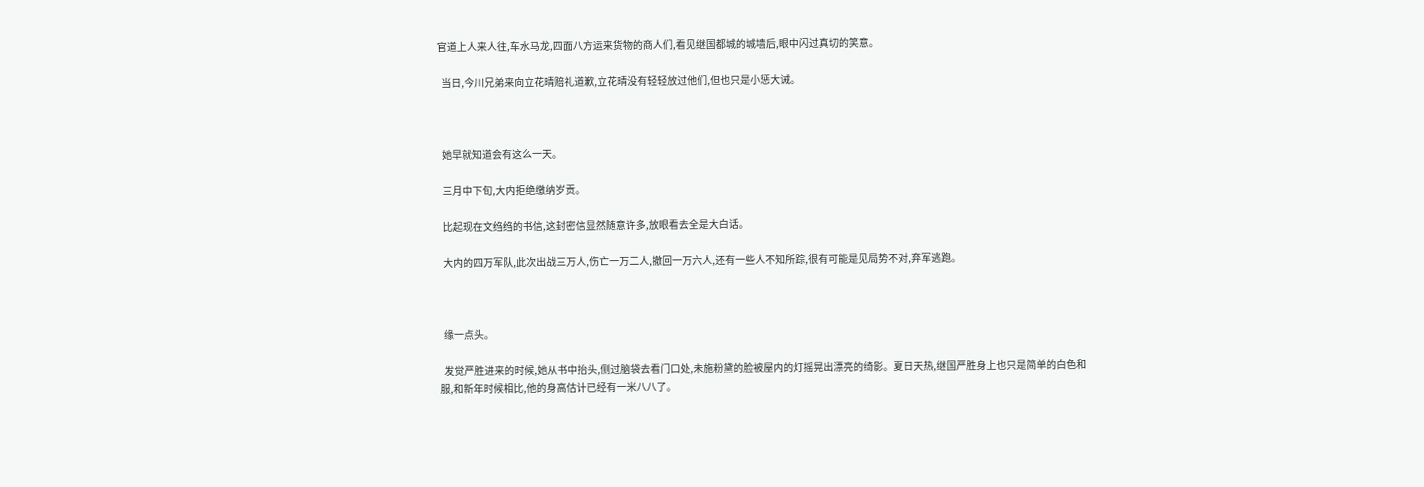官道上人来人往,车水马龙,四面八方运来货物的商人们,看见继国都城的城墙后,眼中闪过真切的笑意。

  当日,今川兄弟来向立花晴赔礼道歉,立花晴没有轻轻放过他们,但也只是小惩大诫。



  她早就知道会有这么一天。

  三月中下旬,大内拒绝缴纳岁贡。

  比起现在文绉绉的书信,这封密信显然随意许多,放眼看去全是大白话。

  大内的四万军队,此次出战三万人,伤亡一万二人,撤回一万六人,还有一些人不知所踪,很有可能是见局势不对,弃军逃跑。



  缘一点头。

  发觉严胜进来的时候,她从书中抬头,侧过脑袋去看门口处,未施粉黛的脸被屋内的灯摇晃出漂亮的绮影。夏日天热,继国严胜身上也只是简单的白色和服,和新年时候相比,他的身高估计已经有一米八八了。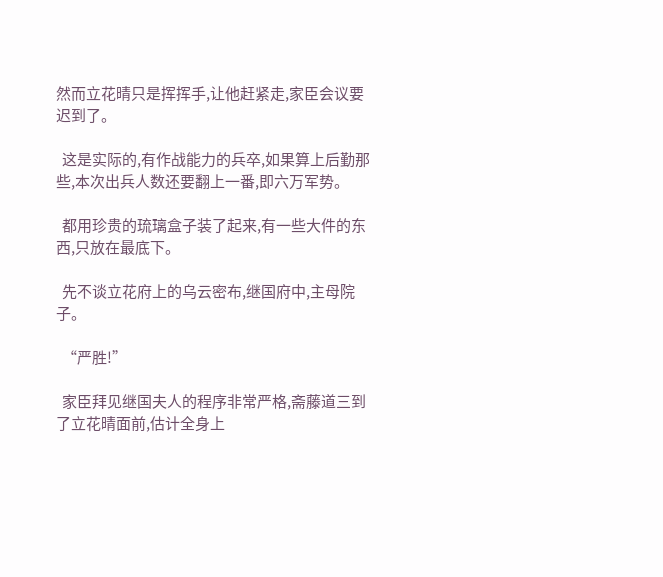然而立花晴只是挥挥手,让他赶紧走,家臣会议要迟到了。

  这是实际的,有作战能力的兵卒,如果算上后勤那些,本次出兵人数还要翻上一番,即六万军势。

  都用珍贵的琉璃盒子装了起来,有一些大件的东西,只放在最底下。

  先不谈立花府上的乌云密布,继国府中,主母院子。

  “严胜!”

  家臣拜见继国夫人的程序非常严格,斋藤道三到了立花晴面前,估计全身上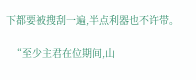下都要被搜刮一遍,半点利器也不许带。

  “至少主君在位期间,山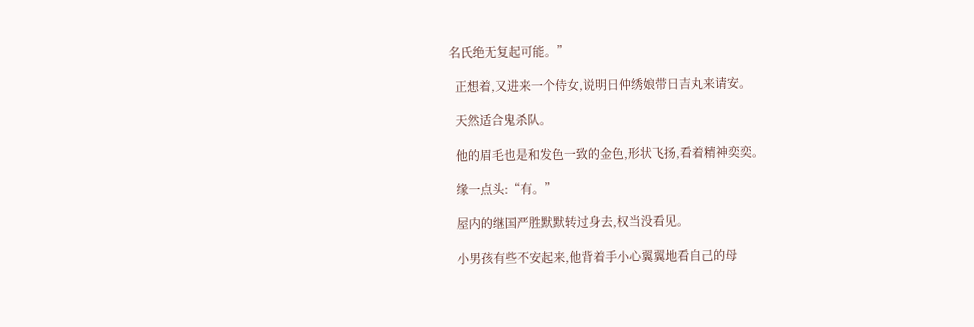名氏绝无复起可能。”

  正想着,又进来一个侍女,说明日仲绣娘带日吉丸来请安。

  天然适合鬼杀队。

  他的眉毛也是和发色一致的金色,形状飞扬,看着精神奕奕。

  缘一点头:“有。”

  屋内的继国严胜默默转过身去,权当没看见。

  小男孩有些不安起来,他背着手小心翼翼地看自己的母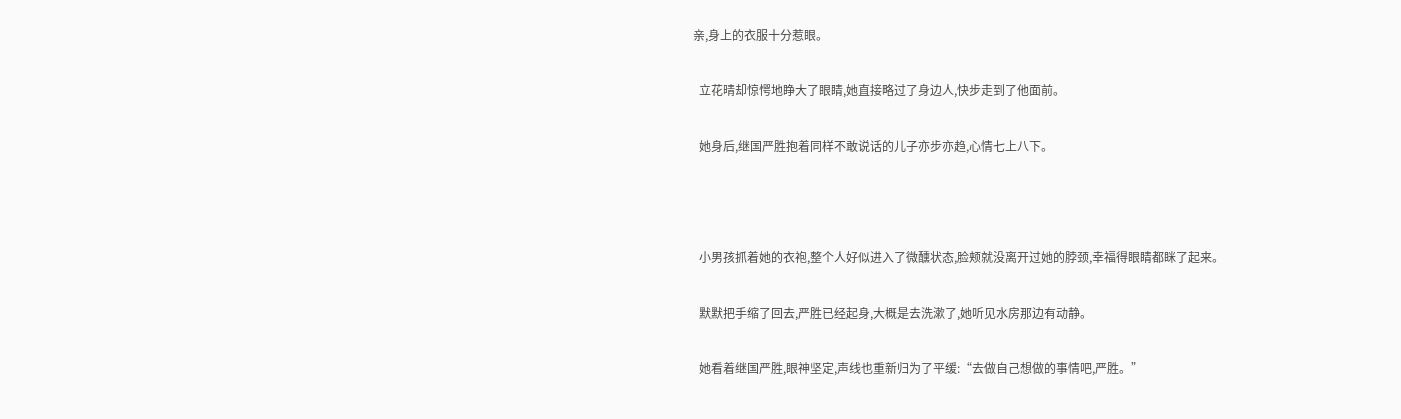亲,身上的衣服十分惹眼。

  立花晴却惊愕地睁大了眼睛,她直接略过了身边人,快步走到了他面前。

  她身后,继国严胜抱着同样不敢说话的儿子亦步亦趋,心情七上八下。



  小男孩抓着她的衣袍,整个人好似进入了微醺状态,脸颊就没离开过她的脖颈,幸福得眼睛都眯了起来。

  默默把手缩了回去,严胜已经起身,大概是去洗漱了,她听见水房那边有动静。

  她看着继国严胜,眼神坚定,声线也重新归为了平缓:“去做自己想做的事情吧,严胜。”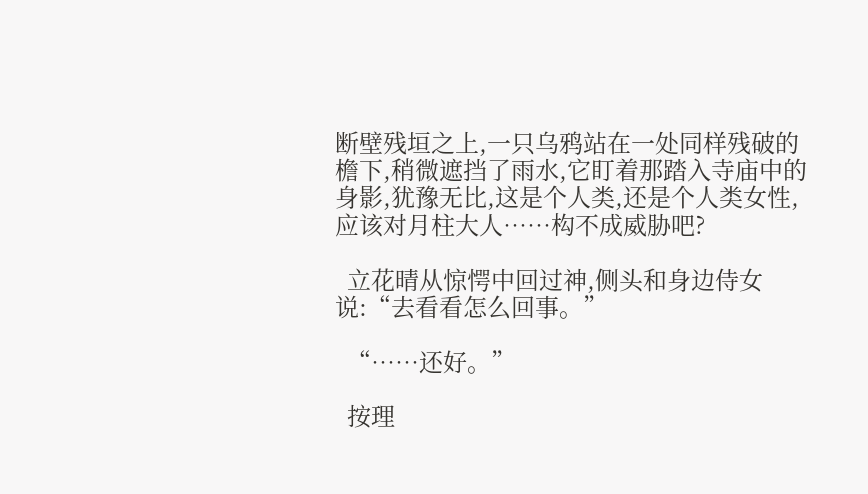断壁残垣之上,一只乌鸦站在一处同样残破的檐下,稍微遮挡了雨水,它盯着那踏入寺庙中的身影,犹豫无比,这是个人类,还是个人类女性,应该对月柱大人……构不成威胁吧?

  立花晴从惊愕中回过神,侧头和身边侍女说:“去看看怎么回事。”

  “……还好。”

  按理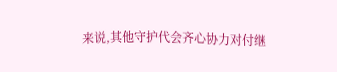来说,其他守护代会齐心协力对付继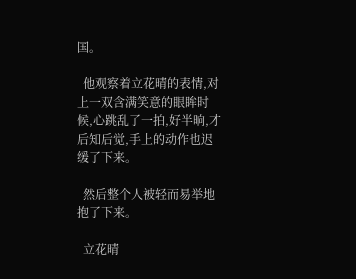国。

  他观察着立花晴的表情,对上一双含满笑意的眼眸时候,心跳乱了一拍,好半晌,才后知后觉,手上的动作也迟缓了下来。

  然后整个人被轻而易举地抱了下来。

  立花晴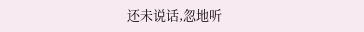还未说话,忽地听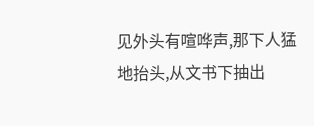见外头有喧哗声,那下人猛地抬头,从文书下抽出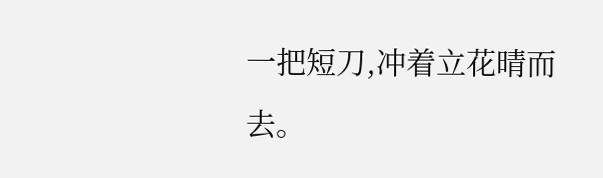一把短刀,冲着立花晴而去。